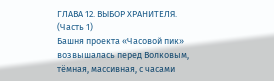ГЛАВА 12. ВЫБОР ХРАНИТЕЛЯ. (Часть 1)
Башня проекта «Часовой пик» возвышалась перед Волковым, тёмная, массивная, с часами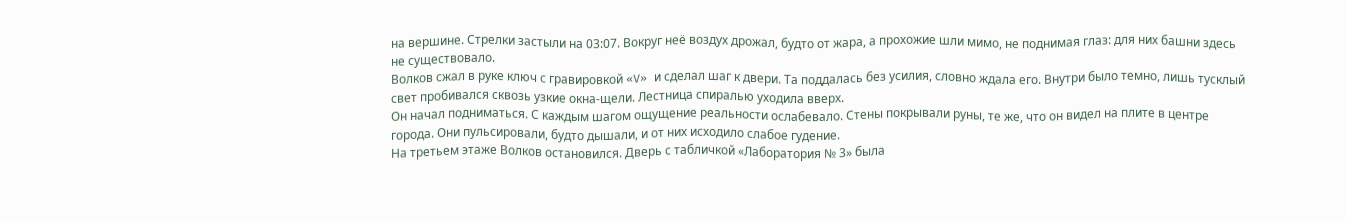на вершине. Стрелки застыли на 03:07. Вокруг неё воздух дрожал, будто от жара, а прохожие шли мимо, не поднимая глаз: для них башни здесь не существовало.
Волков сжал в руке ключ с гравировкой «V» и сделал шаг к двери. Та поддалась без усилия, словно ждала его. Внутри было темно, лишь тусклый свет пробивался сквозь узкие окна‑щели. Лестница спиралью уходила вверх.
Он начал подниматься. С каждым шагом ощущение реальности ослабевало. Стены покрывали руны, те же, что он видел на плите в центре города. Они пульсировали, будто дышали, и от них исходило слабое гудение.
На третьем этаже Волков остановился. Дверь с табличкой «Лаборатория № 3» была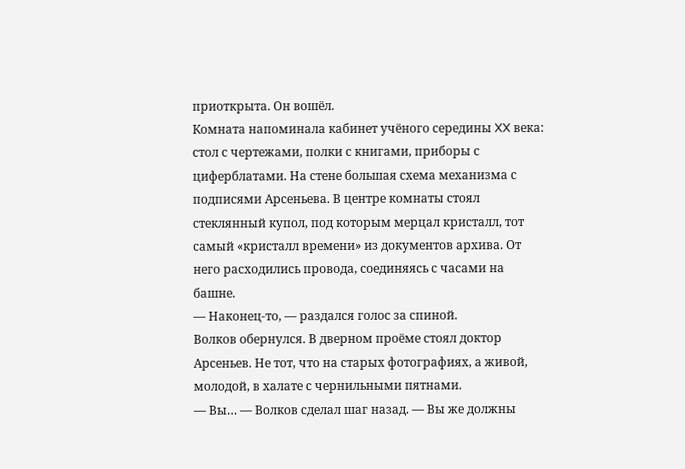приоткрыта. Он вошёл.
Комната напоминала кабинет учёного середины XX века: стол с чертежами, полки с книгами, приборы с циферблатами. На стене большая схема механизма с подписями Арсеньева. В центре комнаты стоял стеклянный купол, под которым мерцал кристалл, тот самый «кристалл времени» из документов архива. От него расходились провода, соединяясь с часами на башне.
— Наконец‑то, — раздался голос за спиной.
Волков обернулся. В дверном проёме стоял доктор Арсеньев. Не тот, что на старых фотографиях, а живой, молодой, в халате с чернильными пятнами.
— Вы… — Волков сделал шаг назад. — Вы же должны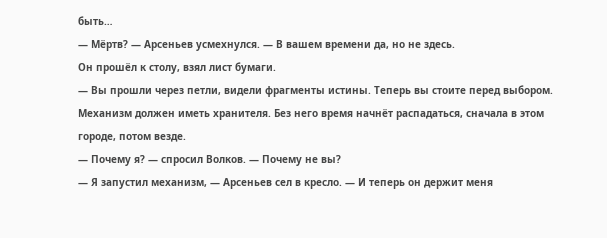быть…
— Мёртв? — Арсеньев усмехнулся. — В вашем времени да, но не здесь.
Он прошёл к столу, взял лист бумаги.
— Вы прошли через петли, видели фрагменты истины. Теперь вы стоите перед выбором. Механизм должен иметь хранителя. Без него время начнёт распадаться, сначала в этом городе, потом везде.
— Почему я? — спросил Волков. — Почему не вы?
— Я запустил механизм, — Арсеньев сел в кресло. — И теперь он держит меня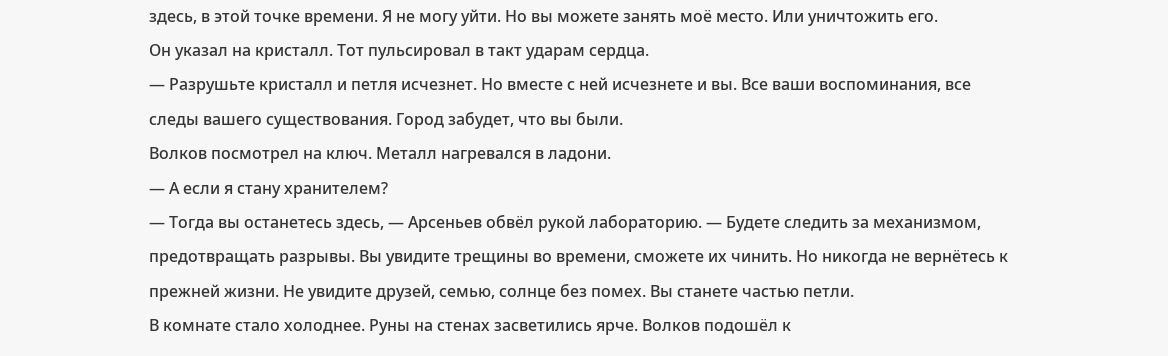здесь, в этой точке времени. Я не могу уйти. Но вы можете занять моё место. Или уничтожить его.
Он указал на кристалл. Тот пульсировал в такт ударам сердца.
— Разрушьте кристалл и петля исчезнет. Но вместе с ней исчезнете и вы. Все ваши воспоминания, все следы вашего существования. Город забудет, что вы были.
Волков посмотрел на ключ. Металл нагревался в ладони.
— А если я стану хранителем?
— Тогда вы останетесь здесь, — Арсеньев обвёл рукой лабораторию. — Будете следить за механизмом, предотвращать разрывы. Вы увидите трещины во времени, сможете их чинить. Но никогда не вернётесь к прежней жизни. Не увидите друзей, семью, солнце без помех. Вы станете частью петли.
В комнате стало холоднее. Руны на стенах засветились ярче. Волков подошёл к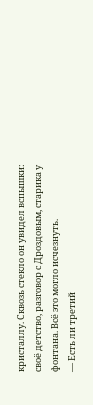кристаллу. Сквозь стекло он увидел вспышки: своё детство, разговор с Дроздовым, старика у фонтана. Всё это могло исчезнуть.
— Есть ли третий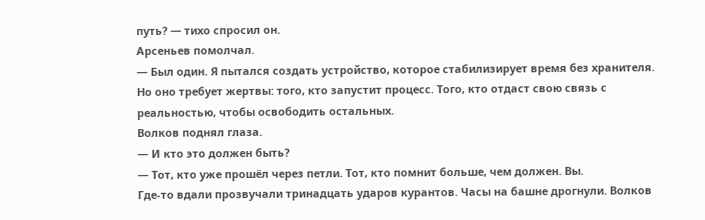путь? — тихо спросил он.
Арсеньев помолчал.
— Был один. Я пытался создать устройство, которое стабилизирует время без хранителя. Но оно требует жертвы: того, кто запустит процесс. Того, кто отдаст свою связь с реальностью, чтобы освободить остальных.
Волков поднял глаза.
— И кто это должен быть?
— Тот, кто уже прошёл через петли. Тот, кто помнит больше, чем должен. Вы.
Где‑то вдали прозвучали тринадцать ударов курантов. Часы на башне дрогнули. Волков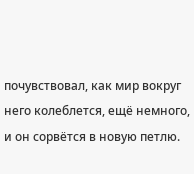почувствовал, как мир вокруг него колеблется, ещё немного, и он сорвётся в новую петлю.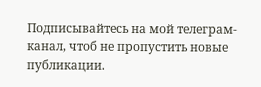Подписывайтесь на мой телеграм-канал, чтоб не пропустить новые публикации.